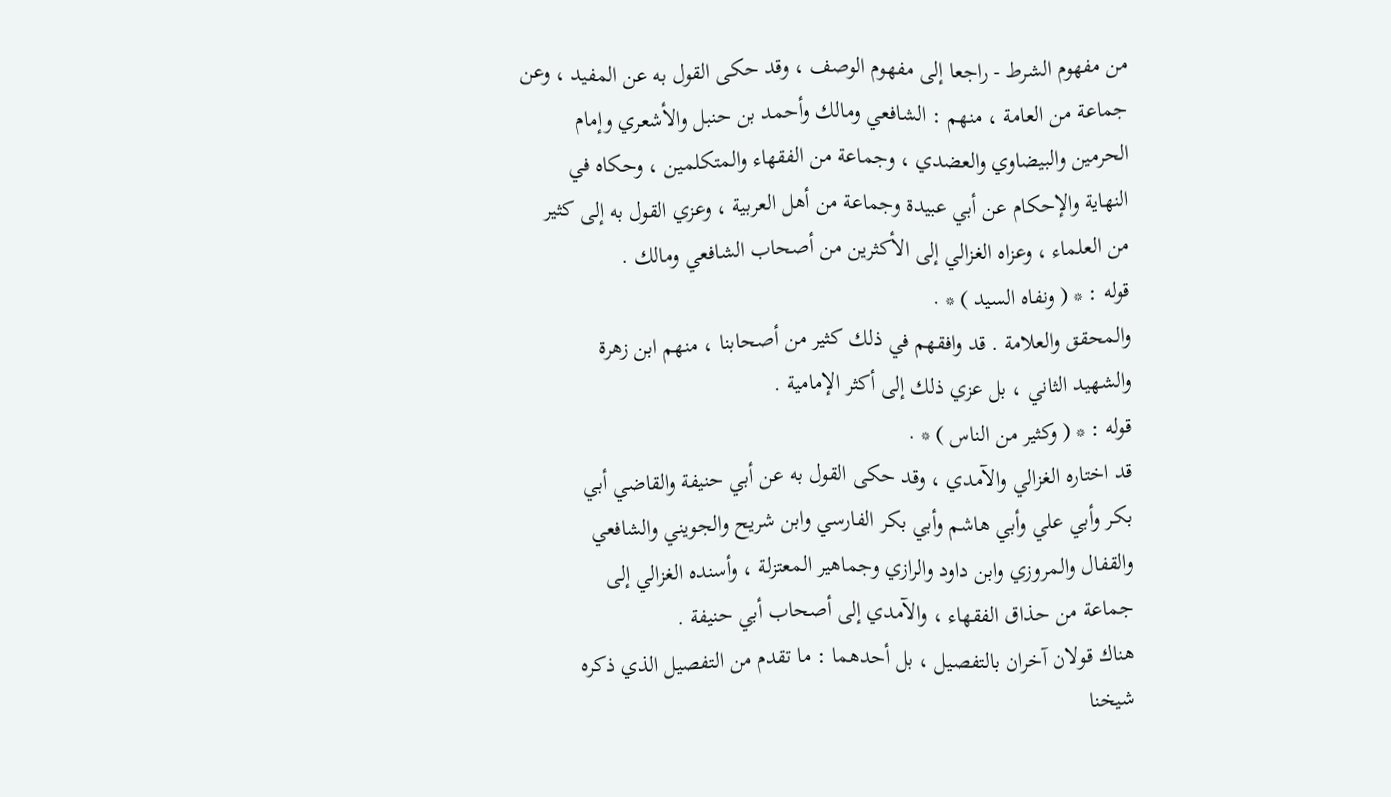من مفهوم الشرط - راجعا إلى مفهوم الوصف ، وقد حكى القول به عن المفيد ، وعن
جماعة من العامة ، منهم : الشافعي ومالك وأحمد بن حنبل والأشعري وإمام
الحرمين والبيضاوي والعضدي ، وجماعة من الفقهاء والمتكلمين ، وحكاه في
النهاية والإحكام عن أبي عبيدة وجماعة من أهل العربية ، وعزي القول به إلى كثير
من العلماء ، وعزاه الغزالي إلى الأكثرين من أصحاب الشافعي ومالك .
قوله : * ( ونفاه السيد ) * .
والمحقق والعلامة . قد وافقهم في ذلك كثير من أصحابنا ، منهم ابن زهرة
والشهيد الثاني ، بل عزي ذلك إلى أكثر الإمامية .
قوله : * ( وكثير من الناس ) * .
قد اختاره الغزالي والآمدي ، وقد حكى القول به عن أبي حنيفة والقاضي أبي
بكر وأبي علي وأبي هاشم وأبي بكر الفارسي وابن شريح والجويني والشافعي
والقفال والمروزي وابن داود والرازي وجماهير المعتزلة ، وأسنده الغزالي إلى
جماعة من حذاق الفقهاء ، والآمدي إلى أصحاب أبي حنيفة .
هناك قولان آخران بالتفصيل ، بل أحدهما : ما تقدم من التفصيل الذي ذكره
شيخنا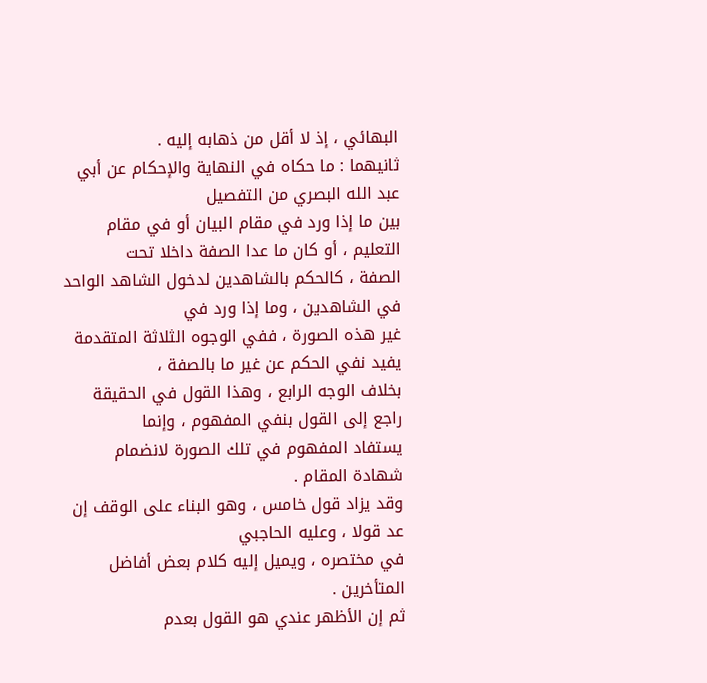البهائي ، إذ لا أقل من ذهابه إليه .
ثانيهما : ما حكاه في النهاية والإحكام عن أبي عبد الله البصري من التفصيل
بين ما إذا ورد في مقام البيان أو في مقام التعليم ، أو كان ما عدا الصفة داخلا تحت
الصفة ، كالحكم بالشاهدين لدخول الشاهد الواحد في الشاهدين ، وما إذا ورد في
غير هذه الصورة ، ففي الوجوه الثلاثة المتقدمة يفيد نفي الحكم عن غير ما بالصفة ،
بخلاف الوجه الرابع ، وهذا القول في الحقيقة راجع إلى القول بنفي المفهوم ، وإنما
يستفاد المفهوم في تلك الصورة لانضمام شهادة المقام .
وقد يزاد قول خامس ، وهو البناء على الوقف إن عد قولا ، وعليه الحاجبي
في مختصره ، ويميل إليه كلام بعض أفاضل المتأخرين .
ثم إن الأظهر عندي هو القول بعدم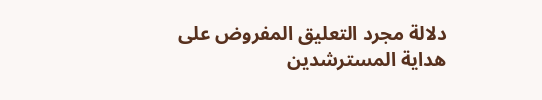دلالة مجرد التعليق المفروض على
هداية المسترشدين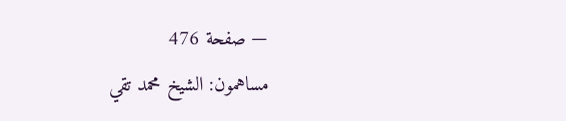— صفحة 476
مساهمون: الشيخ محمد تقي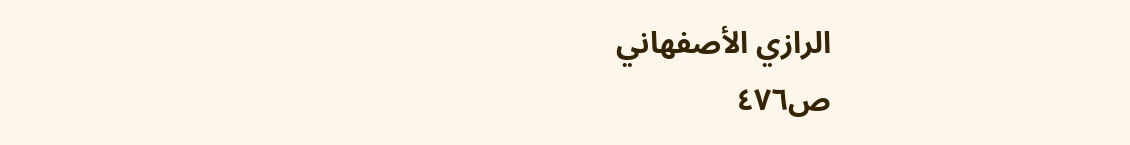الرازي الأصفهاني
ص٤٧٦